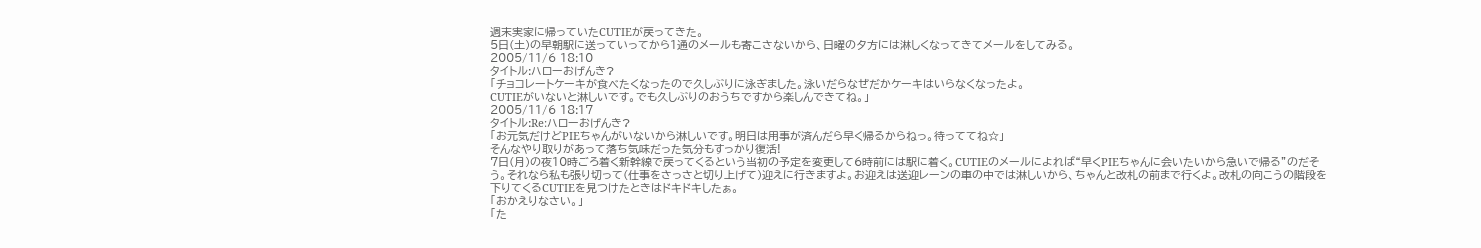週末実家に帰っていたCUTIEが戻ってきた。
5日(土)の早朝駅に送っていってから1通のメールも寄こさないから、日曜の夕方には淋しくなってきてメールをしてみる。
2005/11/6 18:10
タイトル:ハローおげんき?
「チョコレートケーキが食べたくなったので久しぶりに泳ぎました。泳いだらなぜだかケーキはいらなくなったよ。
CUTIEがいないと淋しいです。でも久しぶりのおうちですから楽しんできてね。」
2005/11/6 18:17
タイトル:Re:ハローおげんき?
「お元気だけどPIEちゃんがいないから淋しいです。明日は用事が済んだら早く帰るからねっ。待っててね☆」
そんなやり取りがあって落ち気味だった気分もすっかり復活!
7日(月)の夜10時ごろ着く新幹線で戻ってくるという当初の予定を変更して6時前には駅に着く。CUTIEのメールによれば“早くPIEちゃんに会いたいから急いで帰る”のだそう。それなら私も張り切って(仕事をさっさと切り上げて)迎えに行きますよ。お迎えは送迎レーンの車の中では淋しいから、ちゃんと改札の前まで行くよ。改札の向こうの階段を下りてくるCUTIEを見つけたときはドキドキしたぁ。
「おかえりなさい。」
「た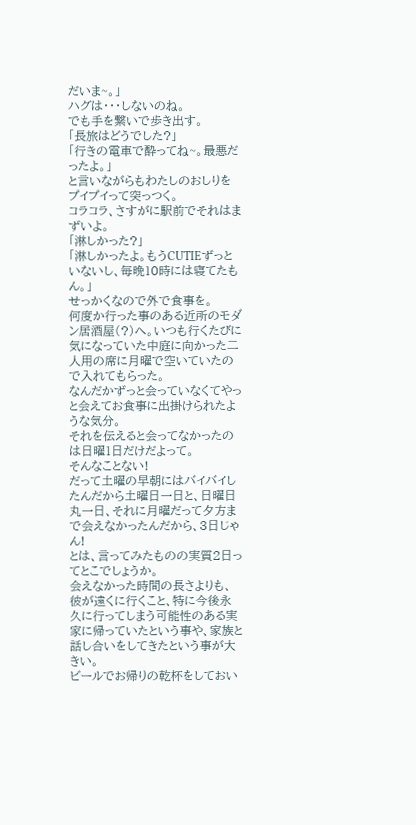だいま~。」
ハグは・・・しないのね。
でも手を繋いで歩き出す。
「長旅はどうでした?」
「行きの電車で酔ってね~。最悪だったよ。」
と言いながらもわたしのおしりをプイプイって突っつく。
コラコラ、さすがに駅前でそれはまずいよ。
「淋しかった?」
「淋しかったよ。もうCUTIEずっといないし、毎晩10時には寝てたもん。」
せっかくなので外で食事を。
何度か行った事のある近所のモダン居酒屋(?)へ。いつも行くたびに気になっていた中庭に向かった二人用の席に月曜で空いていたので入れてもらった。
なんだかずっと会っていなくてやっと会えてお食事に出掛けられたような気分。
それを伝えると会ってなかったのは日曜1日だけだよって。
そんなことない!
だって土曜の早朝にはバイバイしたんだから土曜日一日と、日曜日丸一日、それに月曜だって夕方まで会えなかったんだから、3日じゃん!
とは、言ってみたものの実質2日ってとこでしょうか。
会えなかった時間の長さよりも、彼が遠くに行くこと、特に今後永久に行ってしまう可能性のある実家に帰っていたという事や、家族と話し合いをしてきたという事が大きい。
ビールでお帰りの乾杯をしておい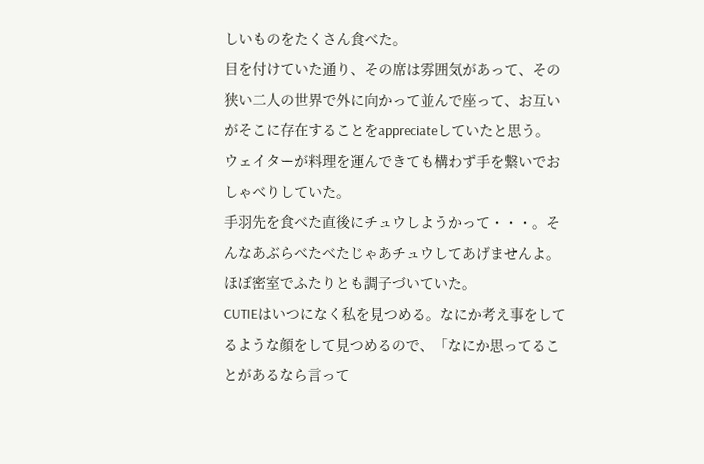しいものをたくさん食べた。
目を付けていた通り、その席は雰囲気があって、その狭い二人の世界で外に向かって並んで座って、お互いがそこに存在することをappreciateしていたと思う。
ウェイターが料理を運んできても構わず手を繋いでおしゃべりしていた。
手羽先を食べた直後にチュウしようかって・・・。そんなあぶらべたべたじゃあチュウしてあげませんよ。
ほぼ密室でふたりとも調子づいていた。
CUTIEはいつになく私を見つめる。なにか考え事をしてるような顔をして見つめるので、「なにか思ってることがあるなら言って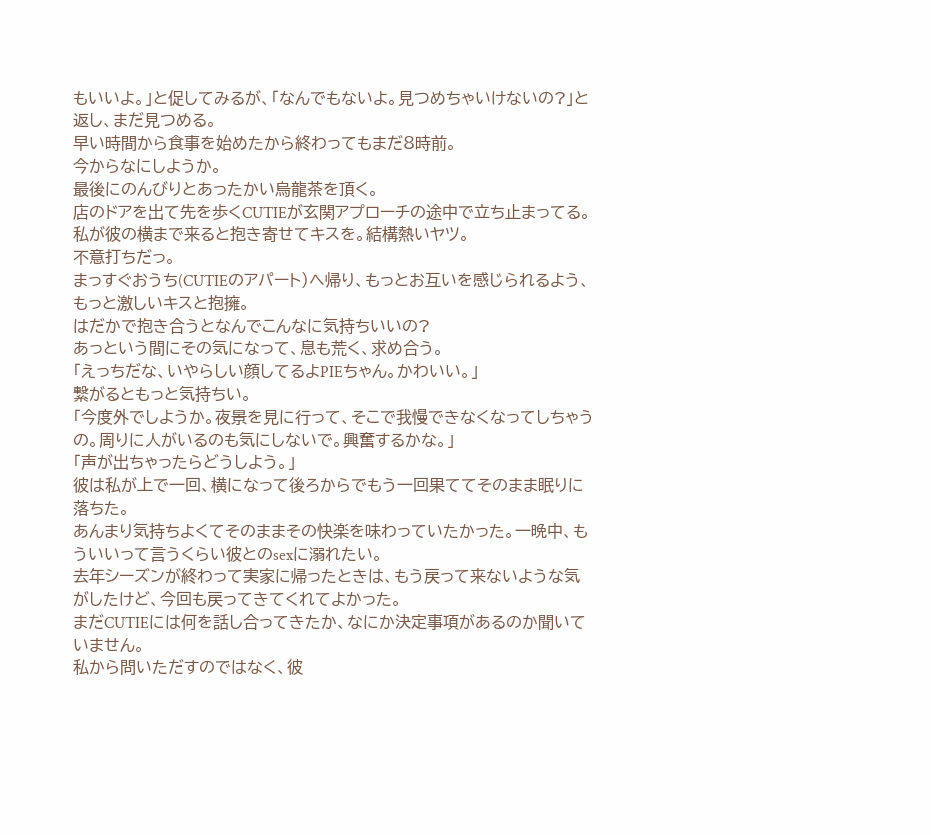もいいよ。」と促してみるが、「なんでもないよ。見つめちゃいけないの?」と返し、まだ見つめる。
早い時間から食事を始めたから終わってもまだ8時前。
今からなにしようか。
最後にのんびりとあったかい烏龍茶を頂く。
店のドアを出て先を歩くCUTIEが玄関アプローチの途中で立ち止まってる。私が彼の横まで来ると抱き寄せてキスを。結構熱いヤツ。
不意打ちだっ。
まっすぐおうち(CUTIEのアパート)へ帰り、もっとお互いを感じられるよう、もっと激しいキスと抱擁。
はだかで抱き合うとなんでこんなに気持ちいいの?
あっという間にその気になって、息も荒く、求め合う。
「えっちだな、いやらしい顔してるよPIEちゃん。かわいい。」
繋がるともっと気持ちい。
「今度外でしようか。夜景を見に行って、そこで我慢できなくなってしちゃうの。周りに人がいるのも気にしないで。興奮するかな。」
「声が出ちゃったらどうしよう。」
彼は私が上で一回、横になって後ろからでもう一回果ててそのまま眠りに落ちた。
あんまり気持ちよくてそのままその快楽を味わっていたかった。一晩中、もういいって言うくらい彼とのsexに溺れたい。
去年シーズンが終わって実家に帰ったときは、もう戻って来ないような気がしたけど、今回も戻ってきてくれてよかった。
まだCUTIEには何を話し合ってきたか、なにか決定事項があるのか聞いていません。
私から問いただすのではなく、彼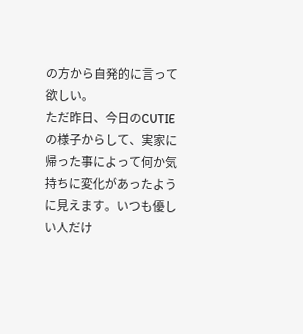の方から自発的に言って欲しい。
ただ昨日、今日のCUTIEの様子からして、実家に帰った事によって何か気持ちに変化があったように見えます。いつも優しい人だけ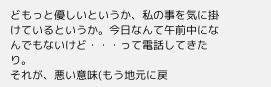どもっと優しいというか、私の事を気に掛けているというか。今日なんて午前中になんでもないけど・・・って電話してきたり。
それが、悪い意味(もう地元に戻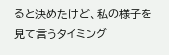ると決めたけど、私の様子を見て言うタイミング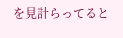を見計らってると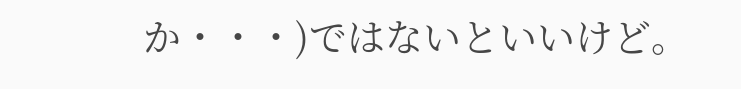か・・・)ではないといいけど。